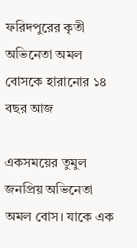ফরিদপুরের কৃতী অভিনেতা অমল বোসকে হারানোর ১৪ বছর আজ

একসময়ের তুমুল জনপ্রিয় অভিনেতা অমল বোস। যাকে এক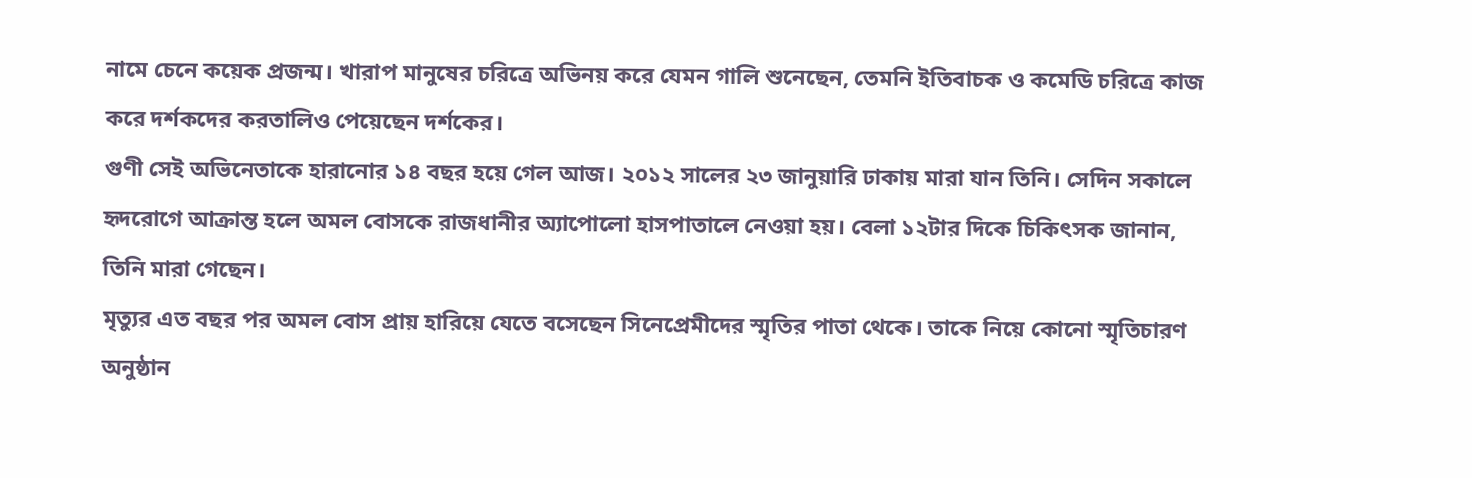নামে চেনে কয়েক প্রজন্ম। খারাপ মানুষের চরিত্রে অভিনয় করে যেমন গালি শুনেছেন, তেমনি ইতিবাচক ও কমেডি চরিত্রে কাজ করে দর্শকদের করতালিও পেয়েছেন দর্শকের।
গুণী সেই অভিনেতাকে হারানোর ১৪ বছর হয়ে গেল আজ। ২০১২ সালের ২৩ জানুয়ারি ঢাকায় মারা যান তিনি। সেদিন সকালে হৃদরোগে আক্রান্ত হলে অমল বোসকে রাজধানীর অ্যাপোলো হাসপাতালে নেওয়া হয়। বেলা ১২টার দিকে চিকিৎসক জানান, তিনি মারা গেছেন।
মৃত্যুর এত বছর পর অমল বোস প্রায় হারিয়ে যেতে বসেছেন সিনেপ্রেমীদের স্মৃতির পাতা থেকে। তাকে নিয়ে কোনো স্মৃতিচারণ অনুষ্ঠান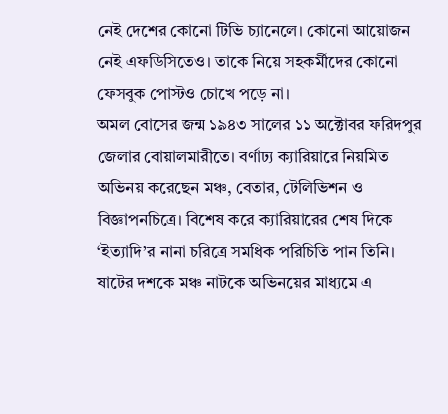নেই দেশের কোনো টিভি চ্যানেলে। কোনো আয়োজন নেই এফডিসিতেও। তাকে নিয়ে সহকর্মীদের কোনো ফেসবুক পোস্টও চোখে পড়ে না।
অমল বোসের জন্ম ১৯৪৩ সালের ১১ অক্টোবর ফরিদপুর জেলার বোয়ালমারীতে। বর্ণাঢ্য ক্যারিয়ারে নিয়মিত অভিনয় করেছেন মঞ্চ, বেতার, টেলিভিশন ও বিজ্ঞাপনচিত্রে। বিশেষ করে ক্যারিয়ারের শেষ দিকে ‘ইত্যাদি’র নানা চরিত্রে সমধিক পরিচিতি পান তিনি।
ষাটের দশকে মঞ্চ নাটকে অভিনয়ের মাধ্যমে এ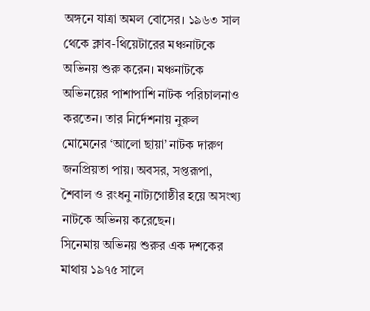অঙ্গনে যাত্রা অমল বোসের। ১৯৬৩ সাল থেকে ক্লাব-থিয়েটারের মঞ্চনাটকে অভিনয় শুরু করেন। মঞ্চনাটকে অভিনয়ের পাশাপাশি নাটক পরিচালনাও করতেন। তার নির্দেশনায় নুরুল মোমেনের ‘আলো ছায়া’ নাটক দারুণ জনপ্রিয়তা পায়। অবসর, সপ্তরূপা, শৈবাল ও রংধনু নাট্যগোষ্ঠীর হয়ে অসংখ্য নাটকে অভিনয় করেছেন।
সিনেমায় অভিনয় শুরুর এক দশকের মাথায় ১৯৭৫ সালে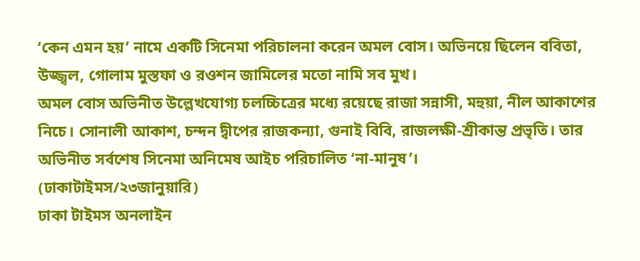‘কেন এমন হয়’ নামে একটি সিনেমা পরিচালনা করেন অমল বোস। অভিনয়ে ছিলেন ববিতা, উজ্জ্বল, গোলাম মুস্তফা ও রওশন জামিলের মতো নামি সব মুখ।
অমল বোস অভিনীত উল্লেখযোগ্য চলচ্চিত্রের মধ্যে রয়েছে রাজা সন্নাসী, মহুয়া, নীল আকাশের নিচে। সোনালী আকাশ, চন্দন দ্বীপের রাজকন্যা, গুনাই বিবি, রাজলক্ষী-শ্রীকান্ত প্রভৃতি। তার অভিনীত সর্বশেষ সিনেমা অনিমেষ আইচ পরিচালিত ‘না-মানুষ’।
(ঢাকাটাইমস/২৩জানুয়ারি)
ঢাকা টাইমস অনলাইন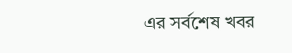এর সর্বশেষ খবর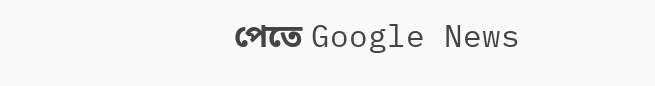পেতে Google News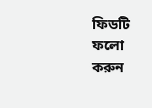ফিডটি ফলো করুন